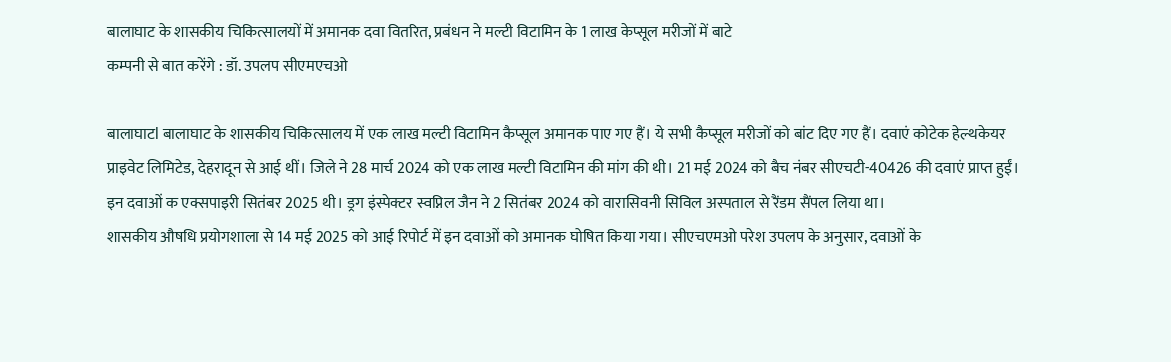बालाघाट के शासकीय चिकित्सालयों में अमानक दवा वितरित, प्रबंधन ने मल्टी विटामिन के 1 लाख केप्सूल मरीजों में बाटे
कम्पनी से बात करेंगे : डॉ. उपलप सीएमएचओ

बालाघाटl बालाघाट के शासकीय चिकित्सालय में एक लाख मल्टी विटामिन कैप्सूल अमानक पाए गए हैं। ये सभी कैप्सूल मरीजों को बांट दिए गए हैं। दवाएं कोटेक हेल्थकेयर प्राइवेट लिमिटेड, देहरादून से आई थीं। जिले ने 28 मार्च 2024 को एक लाख मल्टी विटामिन की मांग की थी। 21 मई 2024 को बैच नंबर सीएचटी-40426 की दवाएं प्राप्त हुईं। इन दवाओं क एक्सपाइरी सितंबर 2025 थी। ड्रग इंस्पेक्टर स्वप्निल जैन ने 2 सितंबर 2024 को वारासिवनी सिविल अस्पताल से रैंडम सैंपल लिया था।
शासकीय औषधि प्रयोगशाला से 14 मई 2025 को आई रिपोर्ट में इन दवाओं को अमानक घोषित किया गया। सीएचएमओ परेश उपलप के अनुसार, दवाओं के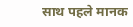साथ पहले मानक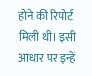होने की रिपोर्ट मिली थी। इसी आधार पर इन्हें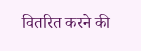वितरित करने की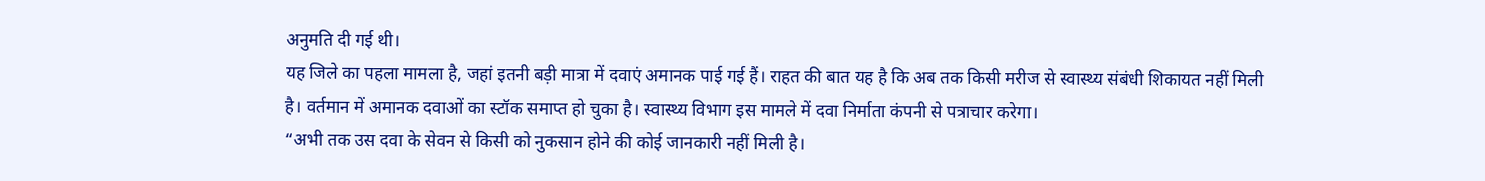अनुमति दी गई थी।
यह जिले का पहला मामला है, जहां इतनी बड़ी मात्रा में दवाएं अमानक पाई गई हैं। राहत की बात यह है कि अब तक किसी मरीज से स्वास्थ्य संबंधी शिकायत नहीं मिली है। वर्तमान में अमानक दवाओं का स्टॉक समाप्त हो चुका है। स्वास्थ्य विभाग इस मामले में दवा निर्माता कंपनी से पत्राचार करेगा।
“अभी तक उस दवा के सेवन से किसी को नुकसान होने की कोई जानकारी नहीं मिली है।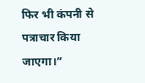फिर भी कंपनी से पत्राचार किया जाएगा।”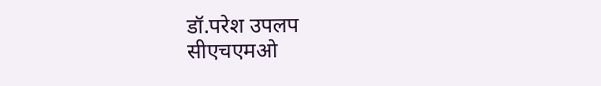डॉ.परेश उपलप
सीएचएमओ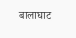बालाघाट